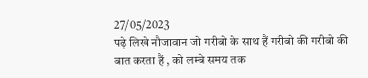27/05/2023
पढ़े लिखे नौजावान जो गरीबो के साथ हैं गरीबो की गरीबो की बात करता हैं , को लम्बे समय तक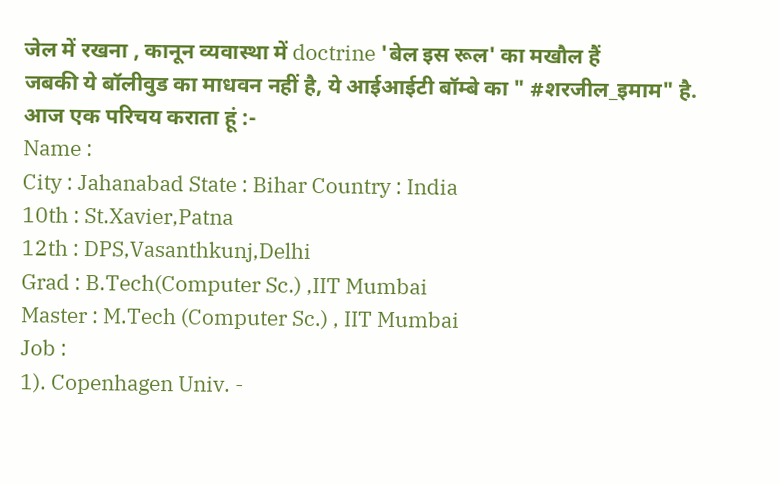जेल में रखना , कानून व्यवास्था में doctrine 'बेल इस रूल' का मखौल हैं
जबकी ये बॉलीवुड का माधवन नहीं है, ये आईआईटी बॉम्बे का " #शरजील_इमाम" है. आज एक परिचय कराता हूं :-
Name :
City : Jahanabad State : Bihar Country : India
10th : St.Xavier,Patna
12th : DPS,Vasanthkunj,Delhi
Grad : B.Tech(Computer Sc.) ,IIT Mumbai
Master : M.Tech (Computer Sc.) , IIT Mumbai
Job :
1). Copenhagen Univ. -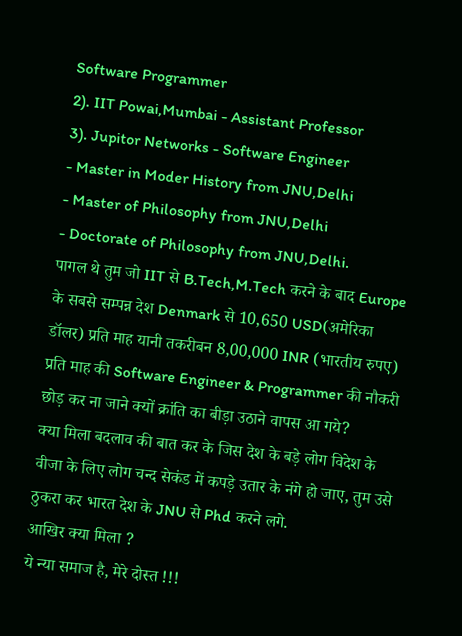Software Programmer
2). IIT Powai,Mumbai - Assistant Professor
3). Jupitor Networks - Software Engineer
- Master in Moder History from JNU,Delhi
- Master of Philosophy from JNU,Delhi
- Doctorate of Philosophy from JNU,Delhi.
पागल थे तुम जो IIT से B.Tech,M.Tech करने के बाद Europe के सबसे सम्पन्न देश Denmark से 10,650 USD(अमेरिका डॉलर) प्रति माह यानी तकरीबन 8,00,000 INR (भारतीय रुपए) प्रति माह की Software Engineer & Programmer की नौकरी छोड़ कर ना जाने क्यों क्रांति का बीड़ा उठाने वापस आ गये?
क्या मिला बदलाव की बात कर के जिस देश के बड़े लोग विदेश के वीजा के लिए लोग चन्द सेकंड में कपड़े उतार के नंगे हो जाए, तुम उसे ठुकरा कर भारत देश के JNU से Phd करने लगे.
आखिर क्या मिला ?
ये न्या समाज है, मेरे दोस्त !!!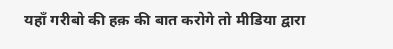यहाँ गरीबो की हक़ की बात करोगे तो मीडिया द्वारा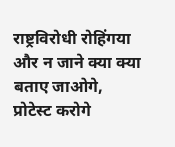राष्ट्रविरोधी रोहिंगया और न जाने क्या क्या बताए जाओगे,
प्रोटेस्ट करोगे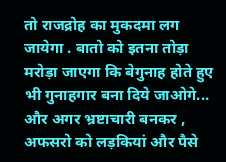तो राजद्रोह का मुकदमा लग जायेगा . बातो को इतना तोड़ा मरोड़ा जाएगा कि बेगुनाह होते हुए भी गुनाहगार बना दिये जाओगे...
और अगर भ्रष्टाचारी बनकर , अफसरो को लड़कियां और पैसे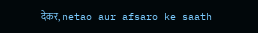देकर, netao aur afsaro ke saath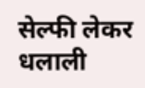सेल्फी लेकर धलाली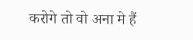करोगे तो वो अना मे हैं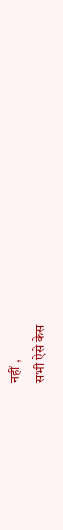नहीं ,
सभी ऐसे केस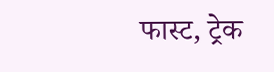फास्ट, ट्रेक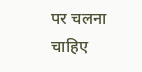पर चलना चाहिए